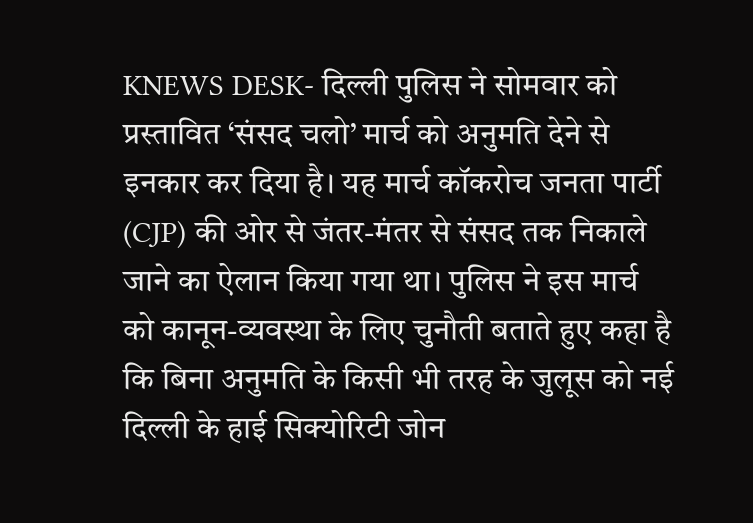KNEWS DESK- दिल्ली पुलिस ने सोमवार को प्रस्तावित ‘संसद चलो’ मार्च को अनुमति देने से इनकार कर दिया है। यह मार्च कॉकरोच जनता पार्टी (CJP) की ओर से जंतर-मंतर से संसद तक निकाले जाने का ऐलान किया गया था। पुलिस ने इस मार्च को कानून-व्यवस्था के लिए चुनौती बताते हुए कहा है कि बिना अनुमति के किसी भी तरह के जुलूस को नई दिल्ली के हाई सिक्योरिटी जोन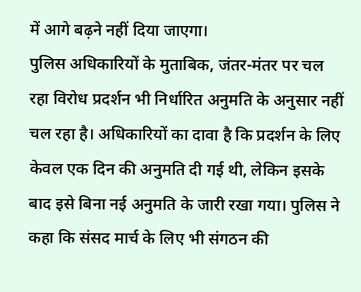में आगे बढ़ने नहीं दिया जाएगा।
पुलिस अधिकारियों के मुताबिक, जंतर-मंतर पर चल रहा विरोध प्रदर्शन भी निर्धारित अनुमति के अनुसार नहीं चल रहा है। अधिकारियों का दावा है कि प्रदर्शन के लिए केवल एक दिन की अनुमति दी गई थी, लेकिन इसके बाद इसे बिना नई अनुमति के जारी रखा गया। पुलिस ने कहा कि संसद मार्च के लिए भी संगठन की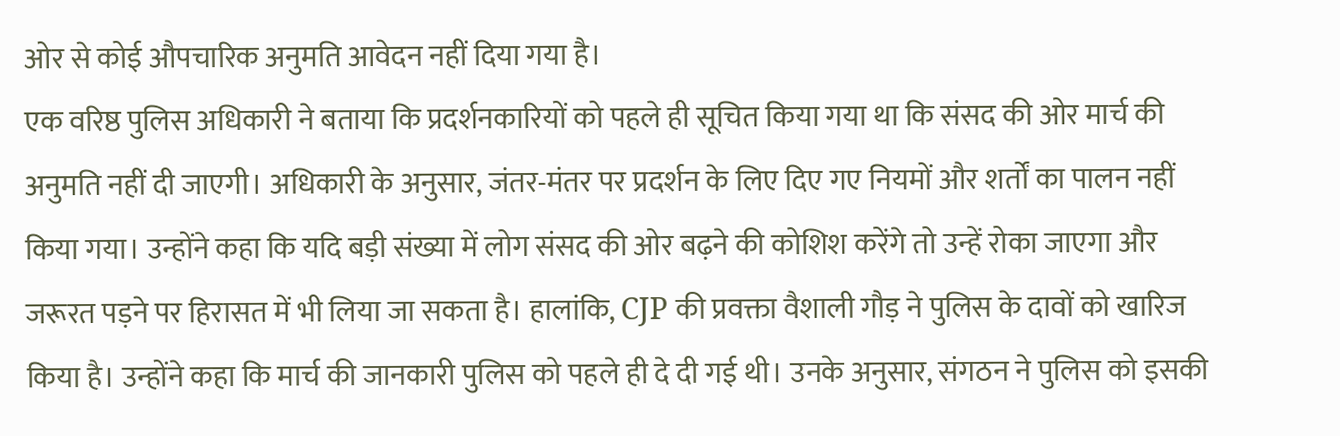ओर से कोई औपचारिक अनुमति आवेदन नहीं दिया गया है।
एक वरिष्ठ पुलिस अधिकारी ने बताया कि प्रदर्शनकारियों को पहले ही सूचित किया गया था कि संसद की ओर मार्च की अनुमति नहीं दी जाएगी। अधिकारी के अनुसार, जंतर-मंतर पर प्रदर्शन के लिए दिए गए नियमों और शर्तों का पालन नहीं किया गया। उन्होंने कहा कि यदि बड़ी संख्या में लोग संसद की ओर बढ़ने की कोशिश करेंगे तो उन्हें रोका जाएगा और जरूरत पड़ने पर हिरासत में भी लिया जा सकता है। हालांकि, CJP की प्रवक्ता वैशाली गौड़ ने पुलिस के दावों को खारिज किया है। उन्होंने कहा कि मार्च की जानकारी पुलिस को पहले ही दे दी गई थी। उनके अनुसार, संगठन ने पुलिस को इसकी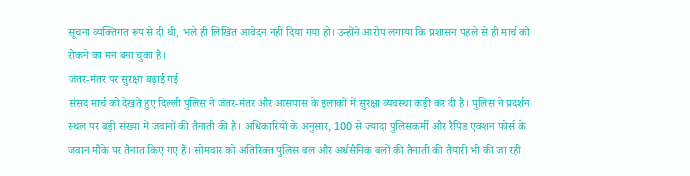सूचना व्यक्तिगत रूप से दी थी, भले ही लिखित आवेदन नहीं दिया गया हो। उन्होंने आरोप लगाया कि प्रशासन पहले से ही मार्च को रोकने का मन बना चुका है।
जंतर-मंतर पर सुरक्षा बढ़ाई गई
संसद मार्च को देखते हुए दिल्ली पुलिस ने जंतर-मंतर और आसपास के इलाकों में सुरक्षा व्यवस्था कड़ी कर दी है। पुलिस ने प्रदर्शन स्थल पर बड़ी संख्या में जवानों की तैनाती की है। अधिकारियों के अनुसार, 100 से ज्यादा पुलिसकर्मी और रैपिड एक्शन फोर्स के जवान मौके पर तैनात किए गए हैं। सोमवार को अतिरिक्त पुलिस बल और अर्धसैनिक बलों की तैनाती की तैयारी भी की जा रही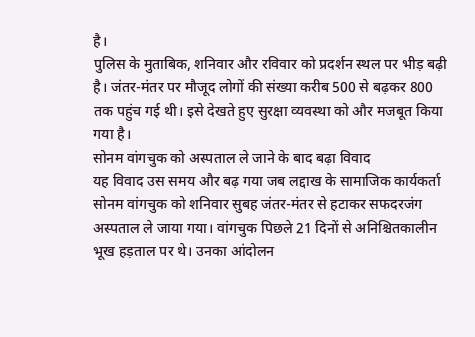है।
पुलिस के मुताबिक, शनिवार और रविवार को प्रदर्शन स्थल पर भीड़ बढ़ी है। जंतर-मंतर पर मौजूद लोगों की संख्या करीब 500 से बढ़कर 800 तक पहुंच गई थी। इसे देखते हुए सुरक्षा व्यवस्था को और मजबूत किया गया है।
सोनम वांगचुक को अस्पताल ले जाने के बाद बढ़ा विवाद
यह विवाद उस समय और बढ़ गया जब लद्दाख के सामाजिक कार्यकर्ता सोनम वांगचुक को शनिवार सुबह जंतर-मंतर से हटाकर सफदरजंग अस्पताल ले जाया गया। वांगचुक पिछले 21 दिनों से अनिश्चितकालीन भूख हड़ताल पर थे। उनका आंदोलन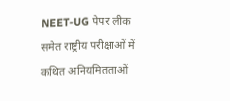NEET-UG पेपर लीक समेत राष्ट्रीय परीक्षाओं में कथित अनियमितताओं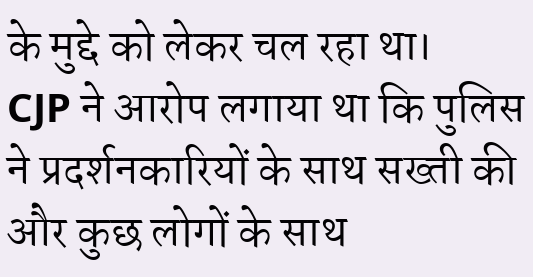के मुद्दे को लेकर चल रहा था।
CJP ने आरोप लगाया था कि पुलिस ने प्रदर्शनकारियों के साथ सख्ती की और कुछ लोगों के साथ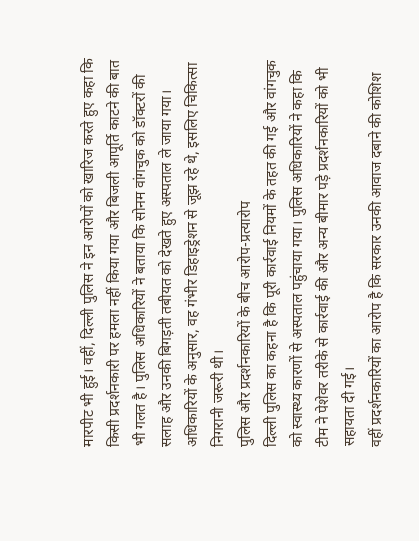मारपीट भी हुई। वहीं, दिल्ली पुलिस ने इन आरोपों को खारिज करते हुए कहा कि किसी प्रदर्शनकारी पर हमला नहीं किया गया और बिजली आपूर्ति काटने की बात भी गलत है। पुलिस अधिकारियों ने बताया कि सोनम वांगचुक को डॉक्टरों की सलाह और उनकी बिगड़ती तबीयत को देखते हुए अस्पताल ले जाया गया। अधिकारियों के अनुसार, वह गंभीर डिहाइड्रेशन से जूझ रहे थे, इसलिए चिकित्सा निगरानी जरूरी थी।
पुलिस और प्रदर्शनकारियों के बीच आरोप-प्रत्यारोप
दिल्ली पुलिस का कहना है कि पूरी कार्रवाई नियमों के तहत की गई और वांगचुक को स्वास्थ्य कारणों से अस्पताल पहुंचाया गया। पुलिस अधिकारियों ने कहा कि टीम ने पेशेवर तरीके से कार्रवाई की और अन्य बीमार पड़े प्रदर्शनकारियों को भी सहायता दी गई।
वहीं प्रदर्शनकारियों का आरोप है कि सरकार उनकी आवाज दबाने की कोशिश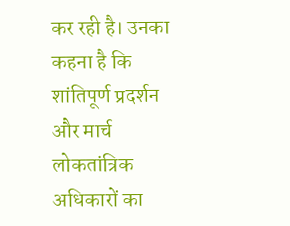कर रही है। उनका कहना है कि शांतिपूर्ण प्रदर्शन और मार्च लोकतांत्रिक अधिकारों का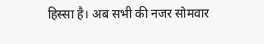हिस्सा है। अब सभी की नजर सोमवार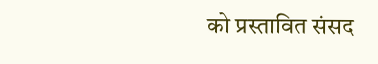को प्रस्तावित संसद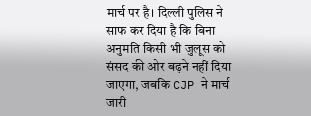मार्च पर है। दिल्ली पुलिस ने साफ कर दिया है कि बिना अनुमति किसी भी जुलूस को संसद की ओर बढ़ने नहीं दिया जाएगा, जबकि CJP ने मार्च जारी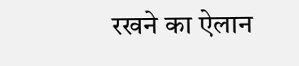रखने का ऐलान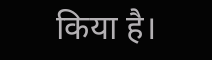किया है।